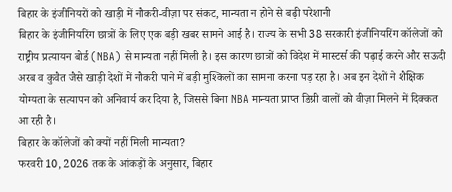बिहार के इंजीनियरों को खाड़ी में नौकरी-वीज़ा पर संकट, मान्यता न होने से बढ़ी परेशानी
बिहार के इंजीनियरिंग छात्रों के लिए एक बड़ी खबर सामने आई है। राज्य के सभी 38 सरकारी इंजीनियरिंग कॉलेजों को राष्ट्रीय प्रत्यायन बोर्ड (NBA) से मान्यता नहीं मिली है। इस कारण छात्रों को विदेश में मास्टर्स की पढ़ाई करने और सऊदी अरब व कुवैत जैसे खाड़ी देशों में नौकरी पाने में बड़ी मुश्किलों का सामना करना पड़ रहा है। अब इन देशों ने शैक्षिक योग्यता के सत्यापन को अनिवार्य कर दिया है, जिससे बिना NBA मान्यता प्राप्त डिग्री वालों को वीज़ा मिलने में दिक्कत आ रही है।
बिहार के कॉलेजों को क्यों नहीं मिली मान्यता?
फरवरी 10, 2026 तक के आंकड़ों के अनुसार, बिहार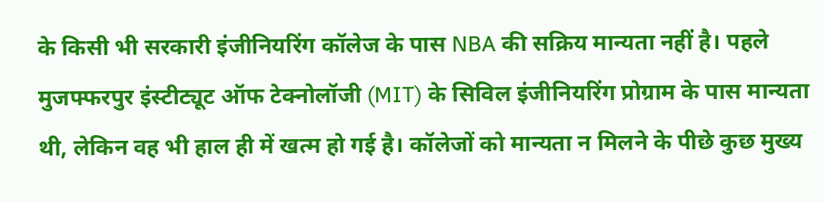के किसी भी सरकारी इंजीनियरिंग कॉलेज के पास NBA की सक्रिय मान्यता नहीं है। पहले मुजफ्फरपुर इंस्टीट्यूट ऑफ टेक्नोलॉजी (MIT) के सिविल इंजीनियरिंग प्रोग्राम के पास मान्यता थी, लेकिन वह भी हाल ही में खत्म हो गई है। कॉलेजों को मान्यता न मिलने के पीछे कुछ मुख्य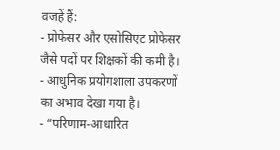वजहें हैं:
- प्रोफेसर और एसोसिएट प्रोफेसर जैसे पदों पर शिक्षकों की कमी है।
- आधुनिक प्रयोगशाला उपकरणों का अभाव देखा गया है।
- “परिणाम-आधारित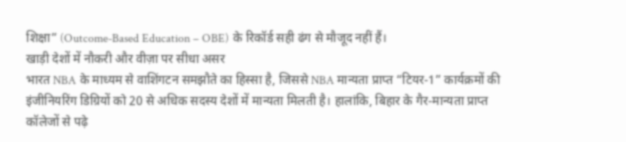शिक्षा” (Outcome-Based Education – OBE) के रिकॉर्ड सही ढंग से मौजूद नहीं हैं।
खाड़ी देशों में नौकरी और वीज़ा पर सीधा असर
भारत NBA के माध्यम से वाशिंगटन समझौते का हिस्सा है, जिससे NBA मान्यता प्राप्त “टियर-1” कार्यक्रमों की इंजीनियरिंग डिग्रियों को 20 से अधिक सदस्य देशों में मान्यता मिलती है। हालांकि, बिहार के गैर-मान्यता प्राप्त कॉलेजों से पढ़े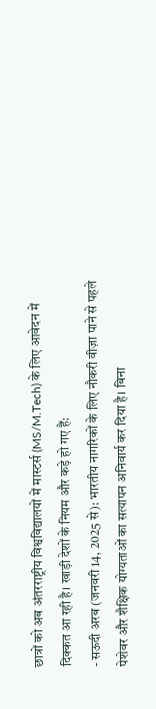छात्रों को अब अंतरराष्ट्रीय विश्वविद्यालयों में मास्टर्स (MS/M.Tech) के लिए आवेदन में दिक्कत आ रही है। खाड़ी देशों के नियम और कड़े हो गए हैं:
- सऊदी अरब (जनवरी 14, 2025 से): भारतीय नागरिकों के लिए नौकरी वीज़ा पाने से पहले पेशेवर और शैक्षिक योग्यताओं का सत्यापन अनिवार्य कर दिया है। बिना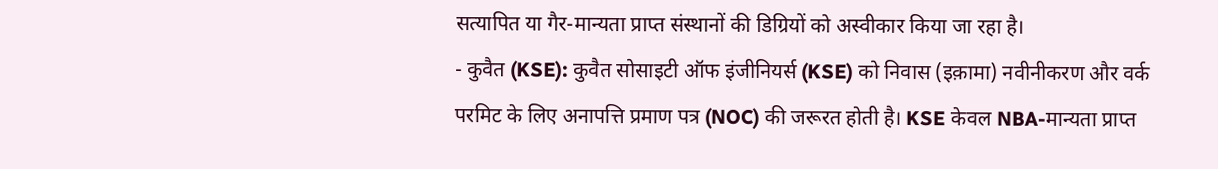सत्यापित या गैर-मान्यता प्राप्त संस्थानों की डिग्रियों को अस्वीकार किया जा रहा है।
- कुवैत (KSE): कुवैत सोसाइटी ऑफ इंजीनियर्स (KSE) को निवास (इक़ामा) नवीनीकरण और वर्क परमिट के लिए अनापत्ति प्रमाण पत्र (NOC) की जरूरत होती है। KSE केवल NBA-मान्यता प्राप्त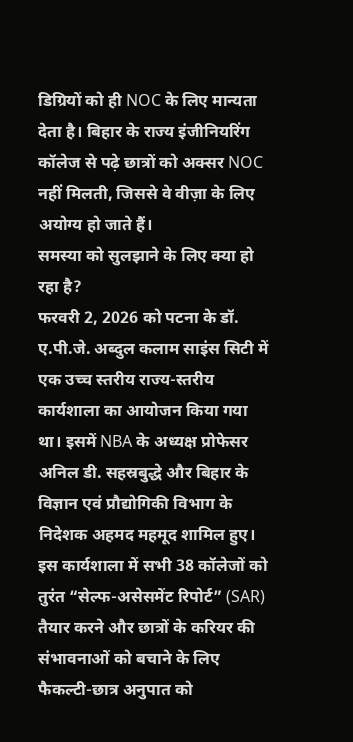डिग्रियों को ही NOC के लिए मान्यता देता है। बिहार के राज्य इंजीनियरिंग कॉलेज से पढ़े छात्रों को अक्सर NOC नहीं मिलती, जिससे वे वीज़ा के लिए अयोग्य हो जाते हैं।
समस्या को सुलझाने के लिए क्या हो रहा है?
फरवरी 2, 2026 को पटना के डॉ. ए.पी.जे. अब्दुल कलाम साइंस सिटी में एक उच्च स्तरीय राज्य-स्तरीय कार्यशाला का आयोजन किया गया था। इसमें NBA के अध्यक्ष प्रोफेसर अनिल डी. सहस्रबुद्धे और बिहार के विज्ञान एवं प्रौद्योगिकी विभाग के निदेशक अहमद महमूद शामिल हुए।
इस कार्यशाला में सभी 38 कॉलेजों को तुरंत “सेल्फ-असेसमेंट रिपोर्ट” (SAR) तैयार करने और छात्रों के करियर की संभावनाओं को बचाने के लिए फैकल्टी-छात्र अनुपात को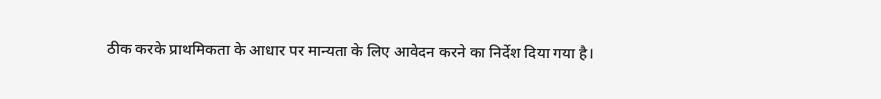ठीक करके प्राथमिकता के आधार पर मान्यता के लिए आवेदन करने का निर्देश दिया गया है।